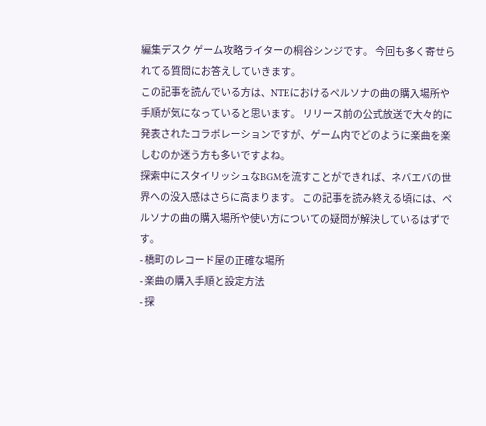編集デスク ゲーム攻略ライターの桐谷シンジです。 今回も多く寄せられてる質問にお答えしていきます。
この記事を読んでいる方は、NTEにおけるペルソナの曲の購入場所や手順が気になっていると思います。 リリース前の公式放送で大々的に発表されたコラボレーションですが、ゲーム内でどのように楽曲を楽しむのか迷う方も多いですよね。
探索中にスタイリッシュなBGMを流すことができれば、ネバエバの世界への没入感はさらに高まります。 この記事を読み終える頃には、ペルソナの曲の購入場所や使い方についての疑問が解決しているはずです。
- 橋町のレコード屋の正確な場所
- 楽曲の購入手順と設定方法
- 探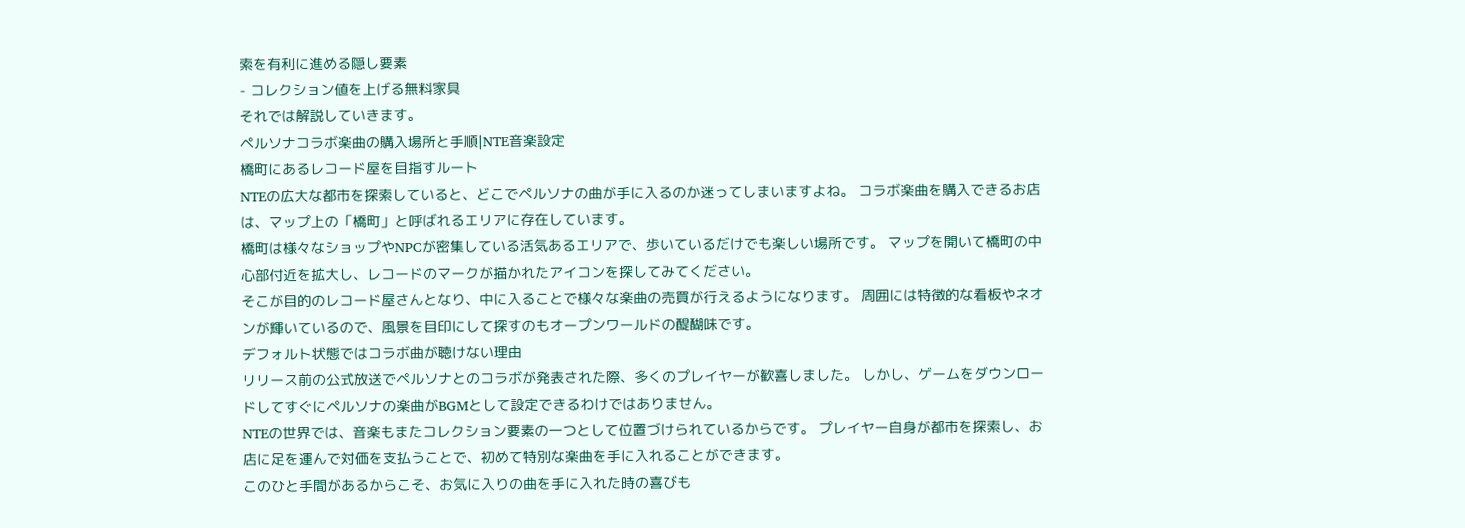索を有利に進める隠し要素
- コレクション値を上げる無料家具
それでは解説していきます。
ペルソナコラボ楽曲の購入場所と手順|NTE音楽設定
橋町にあるレコード屋を目指すルート
NTEの広大な都市を探索していると、どこでペルソナの曲が手に入るのか迷ってしまいますよね。 コラボ楽曲を購入できるお店は、マップ上の「橋町」と呼ばれるエリアに存在しています。
橋町は様々なショップやNPCが密集している活気あるエリアで、歩いているだけでも楽しい場所です。 マップを開いて橋町の中心部付近を拡大し、レコードのマークが描かれたアイコンを探してみてください。
そこが目的のレコード屋さんとなり、中に入ることで様々な楽曲の売買が行えるようになります。 周囲には特徴的な看板やネオンが輝いているので、風景を目印にして探すのもオープンワールドの醍醐味です。
デフォルト状態ではコラボ曲が聴けない理由
リリース前の公式放送でペルソナとのコラボが発表された際、多くのプレイヤーが歓喜しました。 しかし、ゲームをダウンロードしてすぐにペルソナの楽曲がBGMとして設定できるわけではありません。
NTEの世界では、音楽もまたコレクション要素の一つとして位置づけられているからです。 プレイヤー自身が都市を探索し、お店に足を運んで対価を支払うことで、初めて特別な楽曲を手に入れることができます。
このひと手間があるからこそ、お気に入りの曲を手に入れた時の喜びも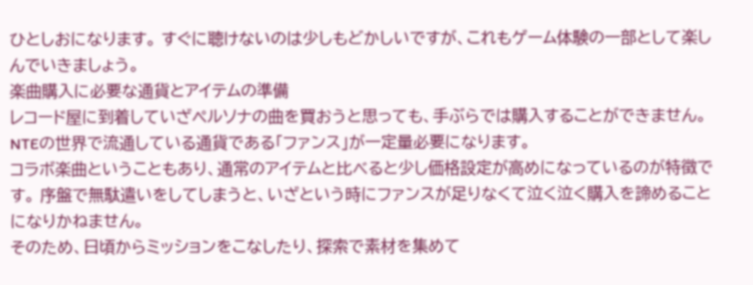ひとしおになります。 すぐに聴けないのは少しもどかしいですが、これもゲーム体験の一部として楽しんでいきましょう。
楽曲購入に必要な通貨とアイテムの準備
レコード屋に到着していざペルソナの曲を買おうと思っても、手ぶらでは購入することができません。 NTEの世界で流通している通貨である「ファンス」が一定量必要になります。
コラボ楽曲ということもあり、通常のアイテムと比べると少し価格設定が高めになっているのが特徴です。 序盤で無駄遣いをしてしまうと、いざという時にファンスが足りなくて泣く泣く購入を諦めることになりかねません。
そのため、日頃からミッションをこなしたり、探索で素材を集めて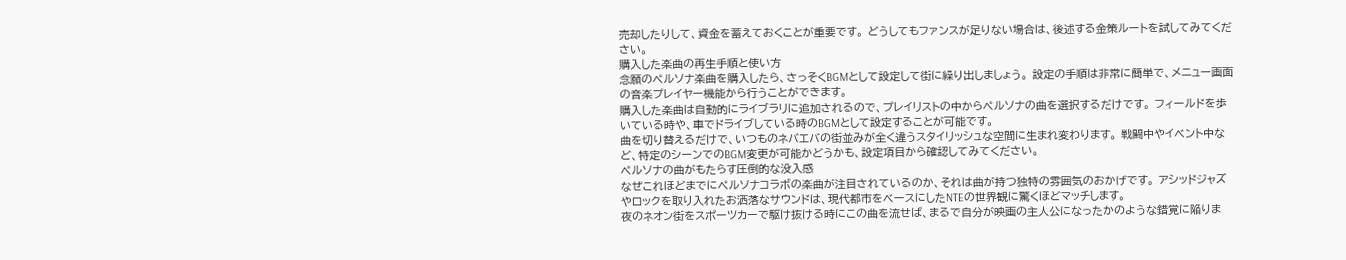売却したりして、資金を蓄えておくことが重要です。 どうしてもファンスが足りない場合は、後述する金策ルートを試してみてください。
購入した楽曲の再生手順と使い方
念願のペルソナ楽曲を購入したら、さっそくBGMとして設定して街に繰り出しましょう。 設定の手順は非常に簡単で、メニュー画面の音楽プレイヤー機能から行うことができます。
購入した楽曲は自動的にライブラリに追加されるので、プレイリストの中からペルソナの曲を選択するだけです。 フィールドを歩いている時や、車でドライブしている時のBGMとして設定することが可能です。
曲を切り替えるだけで、いつものネバエバの街並みが全く違うスタイリッシュな空間に生まれ変わります。 戦闘中やイベント中など、特定のシーンでのBGM変更が可能かどうかも、設定項目から確認してみてください。
ペルソナの曲がもたらす圧倒的な没入感
なぜこれほどまでにペルソナコラボの楽曲が注目されているのか、それは曲が持つ独特の雰囲気のおかげです。 アシッドジャズやロックを取り入れたお洒落なサウンドは、現代都市をベースにしたNTEの世界観に驚くほどマッチします。
夜のネオン街をスポーツカーで駆け抜ける時にこの曲を流せば、まるで自分が映画の主人公になったかのような錯覚に陥りま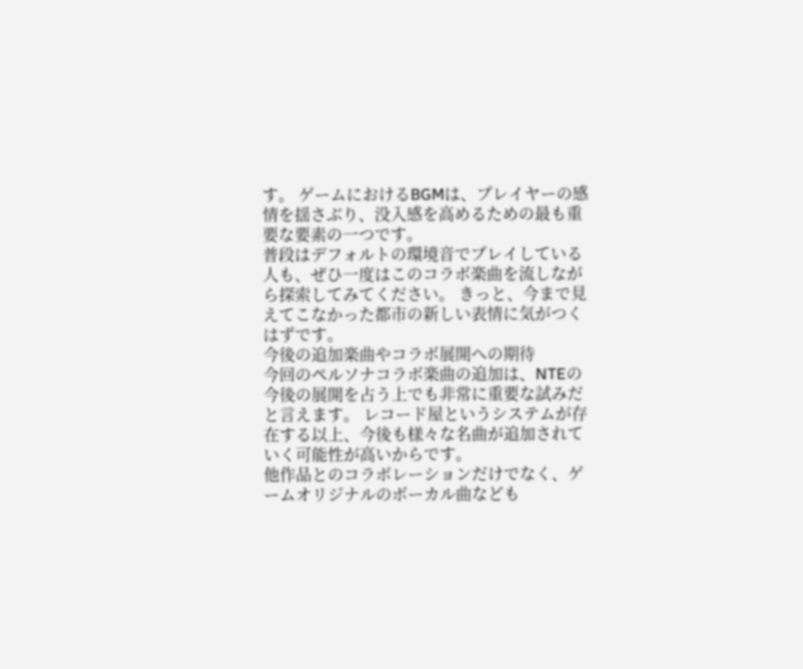す。 ゲームにおけるBGMは、プレイヤーの感情を揺さぶり、没入感を高めるための最も重要な要素の一つです。
普段はデフォルトの環境音でプレイしている人も、ぜひ一度はこのコラボ楽曲を流しながら探索してみてください。 きっと、今まで見えてこなかった都市の新しい表情に気がつくはずです。
今後の追加楽曲やコラボ展開への期待
今回のペルソナコラボ楽曲の追加は、NTEの今後の展開を占う上でも非常に重要な試みだと言えます。 レコード屋というシステムが存在する以上、今後も様々な名曲が追加されていく可能性が高いからです。
他作品とのコラボレーションだけでなく、ゲームオリジナルのボーカル曲なども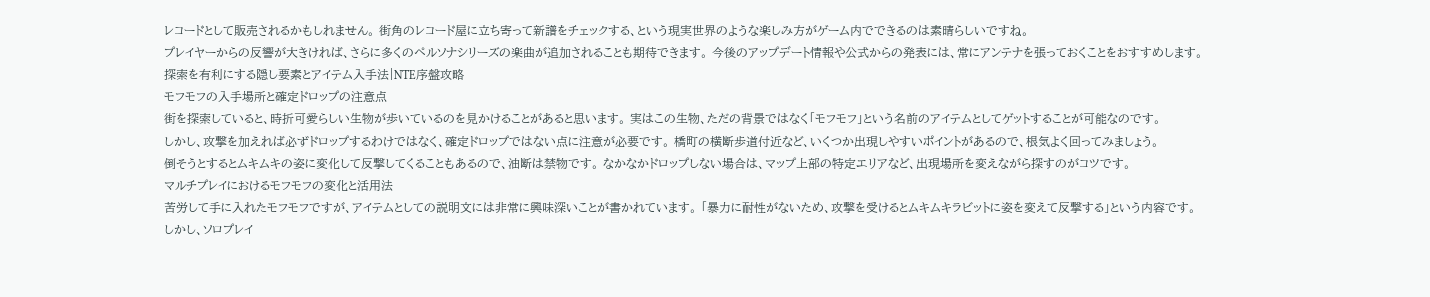レコードとして販売されるかもしれません。 街角のレコード屋に立ち寄って新譜をチェックする、という現実世界のような楽しみ方がゲーム内でできるのは素晴らしいですね。
プレイヤーからの反響が大きければ、さらに多くのペルソナシリーズの楽曲が追加されることも期待できます。 今後のアップデート情報や公式からの発表には、常にアンテナを張っておくことをおすすめします。
探索を有利にする隠し要素とアイテム入手法|NTE序盤攻略
モフモフの入手場所と確定ドロップの注意点
街を探索していると、時折可愛らしい生物が歩いているのを見かけることがあると思います。 実はこの生物、ただの背景ではなく「モフモフ」という名前のアイテムとしてゲットすることが可能なのです。
しかし、攻撃を加えれば必ずドロップするわけではなく、確定ドロップではない点に注意が必要です。 橋町の横断歩道付近など、いくつか出現しやすいポイントがあるので、根気よく回ってみましょう。
倒そうとするとムキムキの姿に変化して反撃してくることもあるので、油断は禁物です。 なかなかドロップしない場合は、マップ上部の特定エリアなど、出現場所を変えながら探すのがコツです。
マルチプレイにおけるモフモフの変化と活用法
苦労して手に入れたモフモフですが、アイテムとしての説明文には非常に興味深いことが書かれています。 「暴力に耐性がないため、攻撃を受けるとムキムキラビットに姿を変えて反撃する」という内容です。
しかし、ソロプレイ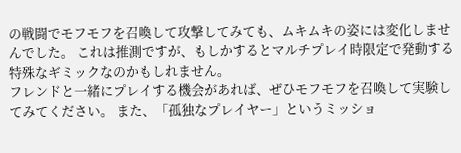の戦闘でモフモフを召喚して攻撃してみても、ムキムキの姿には変化しませんでした。 これは推測ですが、もしかするとマルチプレイ時限定で発動する特殊なギミックなのかもしれません。
フレンドと一緒にプレイする機会があれば、ぜひモフモフを召喚して実験してみてください。 また、「孤独なプレイヤー」というミッショ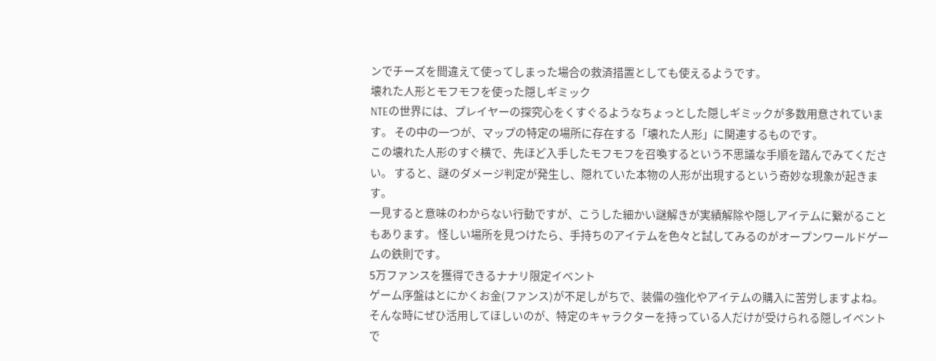ンでチーズを間違えて使ってしまった場合の救済措置としても使えるようです。
壊れた人形とモフモフを使った隠しギミック
NTEの世界には、プレイヤーの探究心をくすぐるようなちょっとした隠しギミックが多数用意されています。 その中の一つが、マップの特定の場所に存在する「壊れた人形」に関連するものです。
この壊れた人形のすぐ横で、先ほど入手したモフモフを召喚するという不思議な手順を踏んでみてください。 すると、謎のダメージ判定が発生し、隠れていた本物の人形が出現するという奇妙な現象が起きます。
一見すると意味のわからない行動ですが、こうした細かい謎解きが実績解除や隠しアイテムに繋がることもあります。 怪しい場所を見つけたら、手持ちのアイテムを色々と試してみるのがオープンワールドゲームの鉄則です。
5万ファンスを獲得できるナナリ限定イベント
ゲーム序盤はとにかくお金(ファンス)が不足しがちで、装備の強化やアイテムの購入に苦労しますよね。 そんな時にぜひ活用してほしいのが、特定のキャラクターを持っている人だけが受けられる隠しイベントで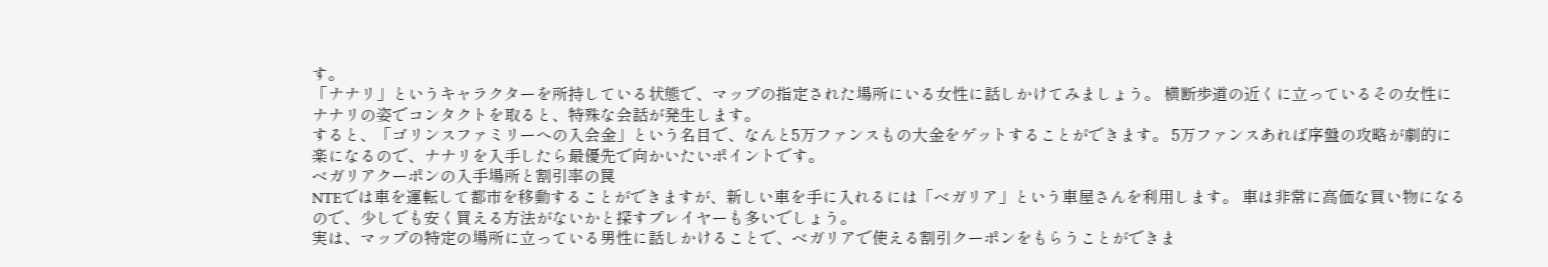す。
「ナナリ」というキャラクターを所持している状態で、マップの指定された場所にいる女性に話しかけてみましょう。 横断歩道の近くに立っているその女性にナナリの姿でコンタクトを取ると、特殊な会話が発生します。
すると、「ゴリンスファミリーへの入会金」という名目で、なんと5万ファンスもの大金をゲットすることができます。 5万ファンスあれば序盤の攻略が劇的に楽になるので、ナナリを入手したら最優先で向かいたいポイントです。
ベガリアクーポンの入手場所と割引率の罠
NTEでは車を運転して都市を移動することができますが、新しい車を手に入れるには「ベガリア」という車屋さんを利用します。 車は非常に高価な買い物になるので、少しでも安く買える方法がないかと探すプレイヤーも多いでしょう。
実は、マップの特定の場所に立っている男性に話しかけることで、ベガリアで使える割引クーポンをもらうことができま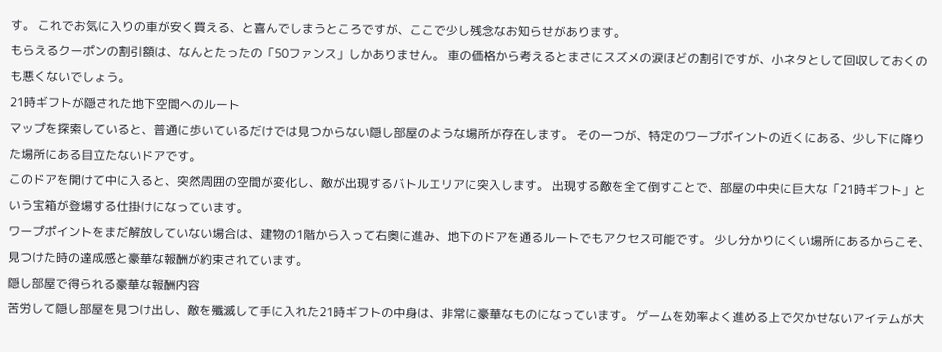す。 これでお気に入りの車が安く買える、と喜んでしまうところですが、ここで少し残念なお知らせがあります。
もらえるクーポンの割引額は、なんとたったの「50ファンス」しかありません。 車の価格から考えるとまさにスズメの涙ほどの割引ですが、小ネタとして回収しておくのも悪くないでしょう。
21時ギフトが隠された地下空間へのルート
マップを探索していると、普通に歩いているだけでは見つからない隠し部屋のような場所が存在します。 その一つが、特定のワープポイントの近くにある、少し下に降りた場所にある目立たないドアです。
このドアを開けて中に入ると、突然周囲の空間が変化し、敵が出現するバトルエリアに突入します。 出現する敵を全て倒すことで、部屋の中央に巨大な「21時ギフト」という宝箱が登場する仕掛けになっています。
ワープポイントをまだ解放していない場合は、建物の1階から入って右奥に進み、地下のドアを通るルートでもアクセス可能です。 少し分かりにくい場所にあるからこそ、見つけた時の達成感と豪華な報酬が約束されています。
隠し部屋で得られる豪華な報酬内容
苦労して隠し部屋を見つけ出し、敵を殲滅して手に入れた21時ギフトの中身は、非常に豪華なものになっています。 ゲームを効率よく進める上で欠かせないアイテムが大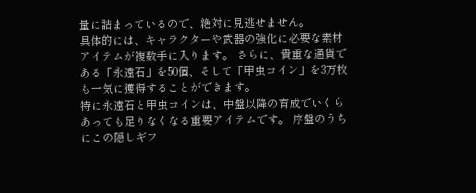量に詰まっているので、絶対に見逃せません。
具体的には、キャラクターや武器の強化に必要な素材アイテムが複数手に入ります。 さらに、貴重な通貨である「永遠石」を50個、そして「甲虫コイン」を3万枚も一気に獲得することができます。
特に永遠石と甲虫コインは、中盤以降の育成でいくらあっても足りなくなる重要アイテムです。 序盤のうちにこの隠しギフ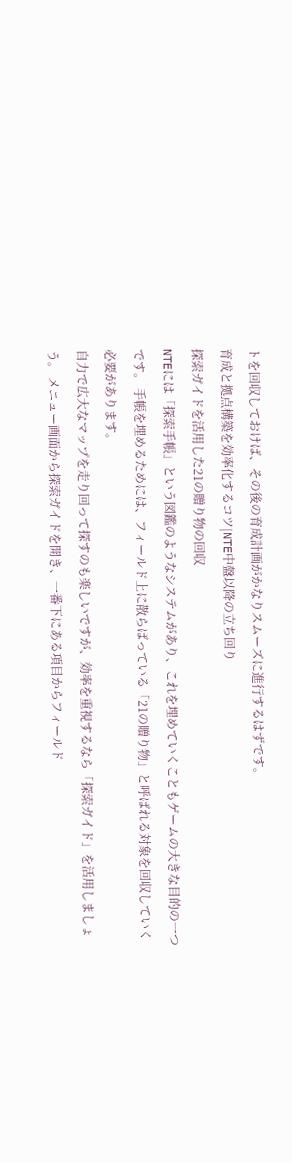トを回収しておけば、その後の育成計画がかなりスムーズに進行するはずです。
育成と拠点構築を効率化するコツ|NTE中盤以降の立ち回り
探索ガイドを活用した21の贈り物の回収
NTEには「探索手帳」という図鑑のようなシステムがあり、これを埋めていくこともゲームの大きな目的の一つです。 手帳を埋めるためには、フィールド上に散らばっている「21の贈り物」と呼ばれる対象を回収していく必要があります。
自力で広大なマップを走り回って探すのも楽しいですが、効率を重視するなら「探索ガイド」を活用しましょう。 メニュー画面から探索ガイドを開き、一番下にある項目からフィールド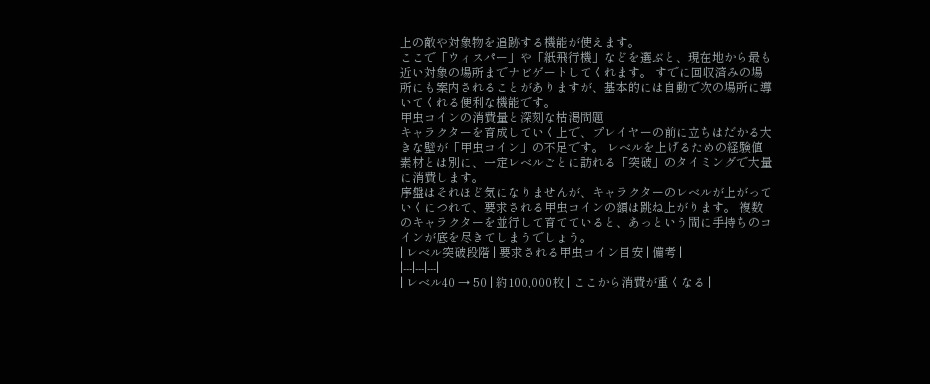上の敵や対象物を追跡する機能が使えます。
ここで「ウィスパー」や「紙飛行機」などを選ぶと、現在地から最も近い対象の場所までナビゲートしてくれます。 すでに回収済みの場所にも案内されることがありますが、基本的には自動で次の場所に導いてくれる便利な機能です。
甲虫コインの消費量と深刻な枯渇問題
キャラクターを育成していく上で、プレイヤーの前に立ちはだかる大きな壁が「甲虫コイン」の不足です。 レベルを上げるための経験値素材とは別に、一定レベルごとに訪れる「突破」のタイミングで大量に消費します。
序盤はそれほど気になりませんが、キャラクターのレベルが上がっていくにつれて、要求される甲虫コインの額は跳ね上がります。 複数のキャラクターを並行して育てていると、あっという間に手持ちのコインが底を尽きてしまうでしょう。
| レベル突破段階 | 要求される甲虫コイン目安 | 備考 |
|---|---|---|
| レベル40 → 50 | 約100,000枚 | ここから消費が重くなる |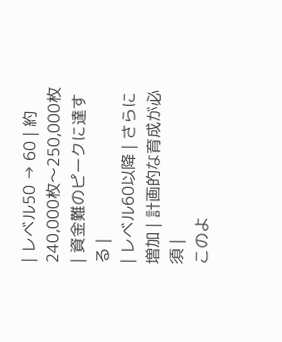| レベル50 → 60 | 約240,000枚〜250,000枚 | 資金難のピークに達する |
| レベル60以降 | さらに増加 | 計画的な育成が必須 |
このよ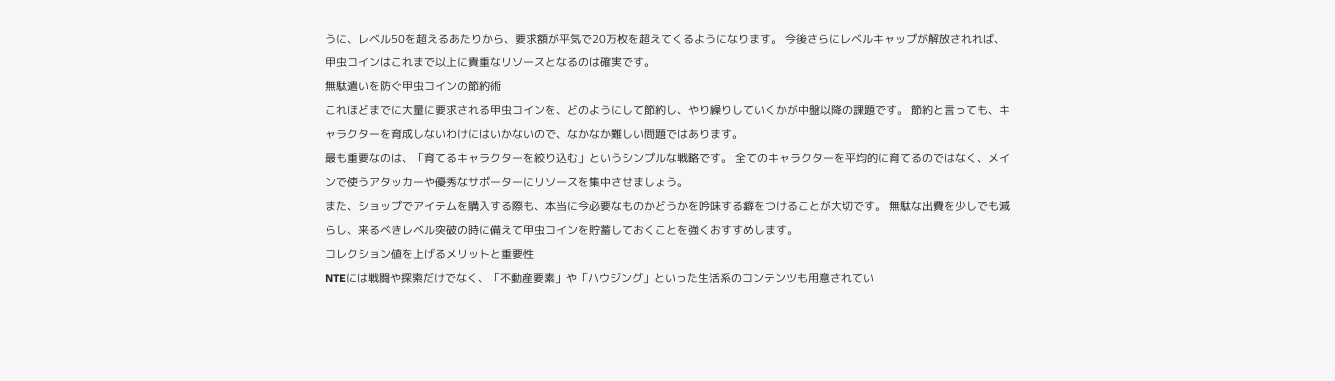うに、レベル50を超えるあたりから、要求額が平気で20万枚を超えてくるようになります。 今後さらにレベルキャップが解放されれば、甲虫コインはこれまで以上に貴重なリソースとなるのは確実です。
無駄遣いを防ぐ甲虫コインの節約術
これほどまでに大量に要求される甲虫コインを、どのようにして節約し、やり繰りしていくかが中盤以降の課題です。 節約と言っても、キャラクターを育成しないわけにはいかないので、なかなか難しい問題ではあります。
最も重要なのは、「育てるキャラクターを絞り込む」というシンプルな戦略です。 全てのキャラクターを平均的に育てるのではなく、メインで使うアタッカーや優秀なサポーターにリソースを集中させましょう。
また、ショップでアイテムを購入する際も、本当に今必要なものかどうかを吟味する癖をつけることが大切です。 無駄な出費を少しでも減らし、来るべきレベル突破の時に備えて甲虫コインを貯蓄しておくことを強くおすすめします。
コレクション値を上げるメリットと重要性
NTEには戦闘や探索だけでなく、「不動産要素」や「ハウジング」といった生活系のコンテンツも用意されてい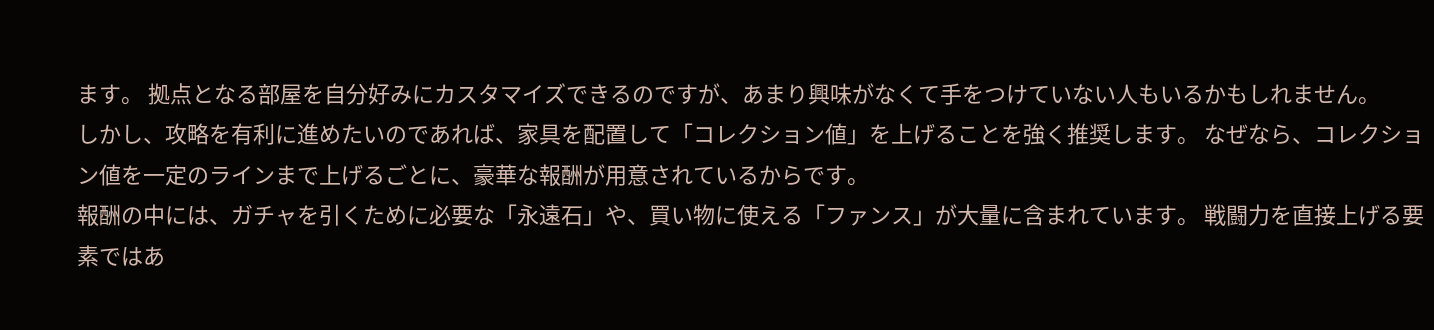ます。 拠点となる部屋を自分好みにカスタマイズできるのですが、あまり興味がなくて手をつけていない人もいるかもしれません。
しかし、攻略を有利に進めたいのであれば、家具を配置して「コレクション値」を上げることを強く推奨します。 なぜなら、コレクション値を一定のラインまで上げるごとに、豪華な報酬が用意されているからです。
報酬の中には、ガチャを引くために必要な「永遠石」や、買い物に使える「ファンス」が大量に含まれています。 戦闘力を直接上げる要素ではあ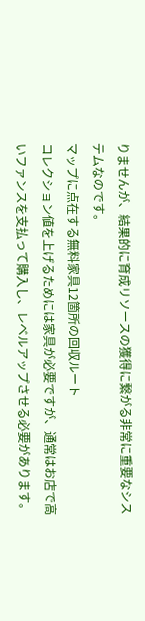りませんが、結果的に育成リソースの獲得に繋がる非常に重要なシステムなのです。
マップに点在する無料家具12箇所の回収ルート
コレクション値を上げるためには家具が必要ですが、通常はお店で高いファンスを支払って購入し、レベルアップさせる必要があります。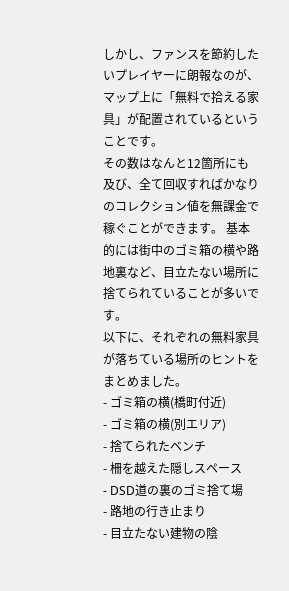しかし、ファンスを節約したいプレイヤーに朗報なのが、マップ上に「無料で拾える家具」が配置されているということです。
その数はなんと12箇所にも及び、全て回収すればかなりのコレクション値を無課金で稼ぐことができます。 基本的には街中のゴミ箱の横や路地裏など、目立たない場所に捨てられていることが多いです。
以下に、それぞれの無料家具が落ちている場所のヒントをまとめました。
- ゴミ箱の横(橋町付近)
- ゴミ箱の横(別エリア)
- 捨てられたベンチ
- 柵を越えた隠しスペース
- DSD道の裏のゴミ捨て場
- 路地の行き止まり
- 目立たない建物の陰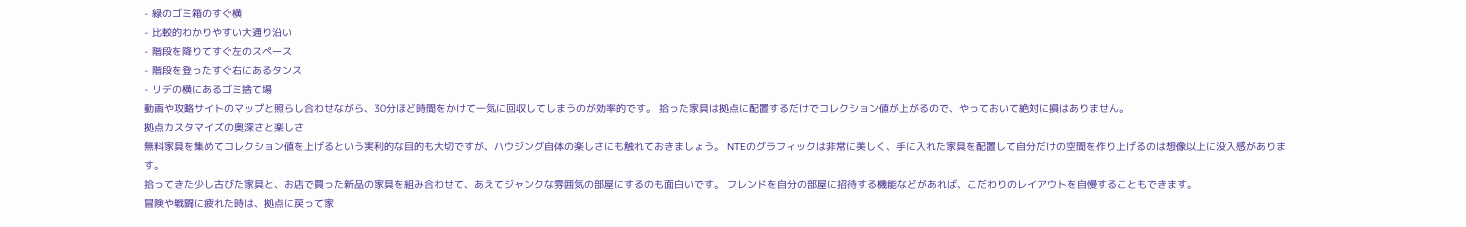- 緑のゴミ箱のすぐ横
- 比較的わかりやすい大通り沿い
- 階段を降りてすぐ左のスペース
- 階段を登ったすぐ右にあるタンス
- リデの横にあるゴミ捨て場
動画や攻略サイトのマップと照らし合わせながら、30分ほど時間をかけて一気に回収してしまうのが効率的です。 拾った家具は拠点に配置するだけでコレクション値が上がるので、やっておいて絶対に損はありません。
拠点カスタマイズの奥深さと楽しさ
無料家具を集めてコレクション値を上げるという実利的な目的も大切ですが、ハウジング自体の楽しさにも触れておきましょう。 NTEのグラフィックは非常に美しく、手に入れた家具を配置して自分だけの空間を作り上げるのは想像以上に没入感があります。
拾ってきた少し古びた家具と、お店で買った新品の家具を組み合わせて、あえてジャンクな雰囲気の部屋にするのも面白いです。 フレンドを自分の部屋に招待する機能などがあれば、こだわりのレイアウトを自慢することもできます。
冒険や戦闘に疲れた時は、拠点に戻って家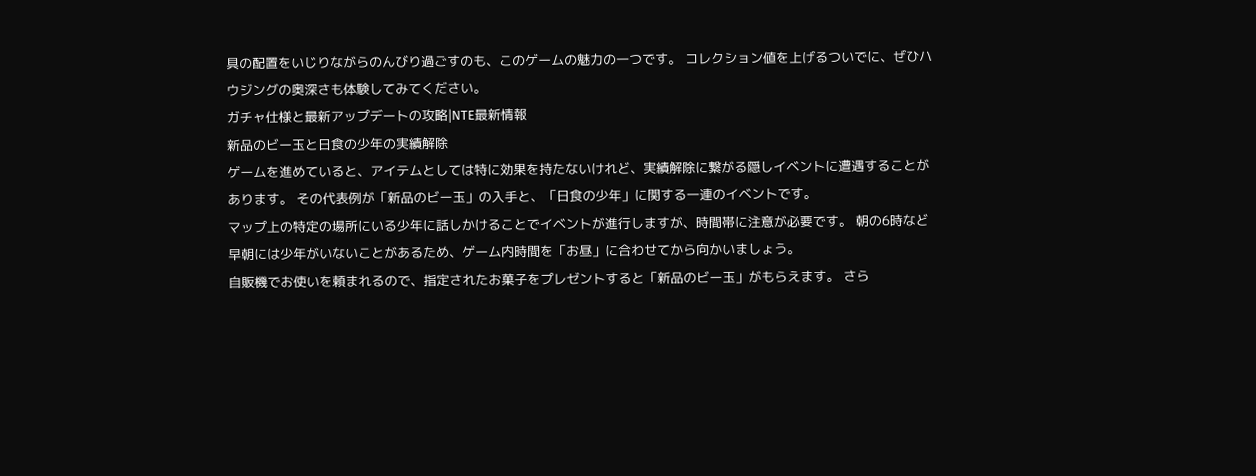具の配置をいじりながらのんびり過ごすのも、このゲームの魅力の一つです。 コレクション値を上げるついでに、ぜひハウジングの奥深さも体験してみてください。
ガチャ仕様と最新アップデートの攻略|NTE最新情報
新品のビー玉と日食の少年の実績解除
ゲームを進めていると、アイテムとしては特に効果を持たないけれど、実績解除に繋がる隠しイベントに遭遇することがあります。 その代表例が「新品のビー玉」の入手と、「日食の少年」に関する一連のイベントです。
マップ上の特定の場所にいる少年に話しかけることでイベントが進行しますが、時間帯に注意が必要です。 朝の6時など早朝には少年がいないことがあるため、ゲーム内時間を「お昼」に合わせてから向かいましょう。
自販機でお使いを頼まれるので、指定されたお菓子をプレゼントすると「新品のビー玉」がもらえます。 さら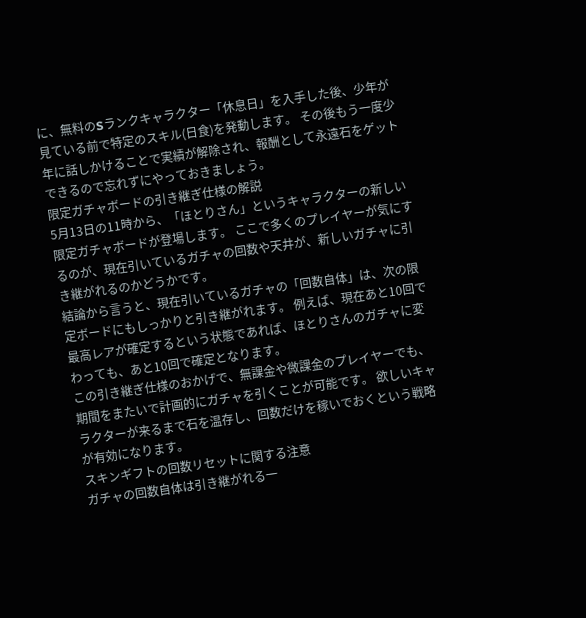に、無料のSランクキャラクター「休息日」を入手した後、少年が見ている前で特定のスキル(日食)を発動します。 その後もう一度少年に話しかけることで実績が解除され、報酬として永遠石をゲットできるので忘れずにやっておきましょう。
限定ガチャボードの引き継ぎ仕様の解説
5月13日の11時から、「ほとりさん」というキャラクターの新しい限定ガチャボードが登場します。 ここで多くのプレイヤーが気にするのが、現在引いているガチャの回数や天井が、新しいガチャに引き継がれるのかどうかです。
結論から言うと、現在引いているガチャの「回数自体」は、次の限定ボードにもしっかりと引き継がれます。 例えば、現在あと10回で最高レアが確定するという状態であれば、ほとりさんのガチャに変わっても、あと10回で確定となります。
この引き継ぎ仕様のおかげで、無課金や微課金のプレイヤーでも、期間をまたいで計画的にガチャを引くことが可能です。 欲しいキャラクターが来るまで石を温存し、回数だけを稼いでおくという戦略が有効になります。
スキンギフトの回数リセットに関する注意
ガチャの回数自体は引き継がれる一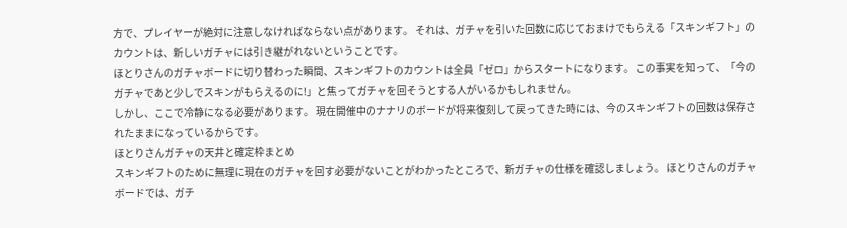方で、プレイヤーが絶対に注意しなければならない点があります。 それは、ガチャを引いた回数に応じておまけでもらえる「スキンギフト」のカウントは、新しいガチャには引き継がれないということです。
ほとりさんのガチャボードに切り替わった瞬間、スキンギフトのカウントは全員「ゼロ」からスタートになります。 この事実を知って、「今のガチャであと少しでスキンがもらえるのに!」と焦ってガチャを回そうとする人がいるかもしれません。
しかし、ここで冷静になる必要があります。 現在開催中のナナリのボードが将来復刻して戻ってきた時には、今のスキンギフトの回数は保存されたままになっているからです。
ほとりさんガチャの天井と確定枠まとめ
スキンギフトのために無理に現在のガチャを回す必要がないことがわかったところで、新ガチャの仕様を確認しましょう。 ほとりさんのガチャボードでは、ガチ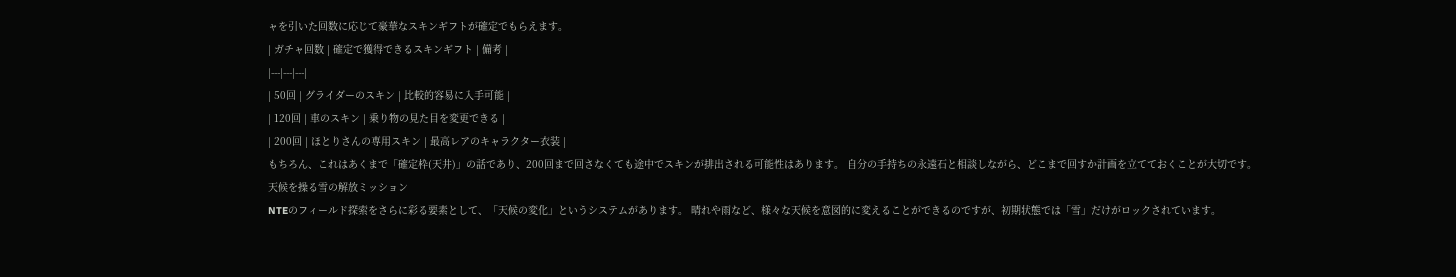ャを引いた回数に応じて豪華なスキンギフトが確定でもらえます。
| ガチャ回数 | 確定で獲得できるスキンギフト | 備考 |
|---|---|---|
| 50回 | グライダーのスキン | 比較的容易に入手可能 |
| 120回 | 車のスキン | 乗り物の見た目を変更できる |
| 200回 | ほとりさんの専用スキン | 最高レアのキャラクター衣装 |
もちろん、これはあくまで「確定枠(天井)」の話であり、200回まで回さなくても途中でスキンが排出される可能性はあります。 自分の手持ちの永遠石と相談しながら、どこまで回すか計画を立てておくことが大切です。
天候を操る雪の解放ミッション
NTEのフィールド探索をさらに彩る要素として、「天候の変化」というシステムがあります。 晴れや雨など、様々な天候を意図的に変えることができるのですが、初期状態では「雪」だけがロックされています。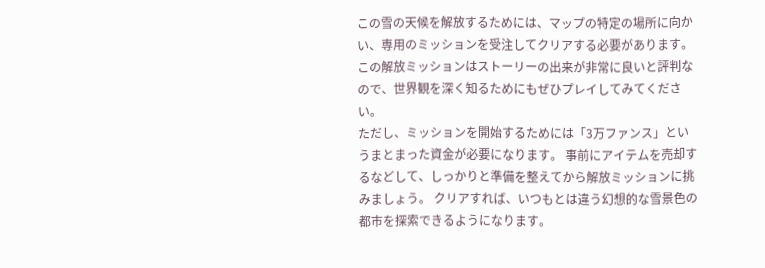この雪の天候を解放するためには、マップの特定の場所に向かい、専用のミッションを受注してクリアする必要があります。 この解放ミッションはストーリーの出来が非常に良いと評判なので、世界観を深く知るためにもぜひプレイしてみてください。
ただし、ミッションを開始するためには「3万ファンス」というまとまった資金が必要になります。 事前にアイテムを売却するなどして、しっかりと準備を整えてから解放ミッションに挑みましょう。 クリアすれば、いつもとは違う幻想的な雪景色の都市を探索できるようになります。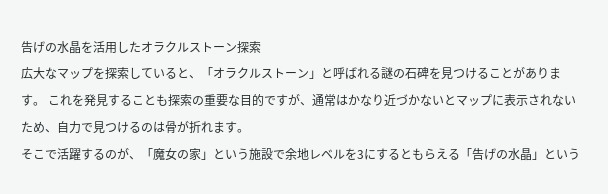告げの水晶を活用したオラクルストーン探索
広大なマップを探索していると、「オラクルストーン」と呼ばれる謎の石碑を見つけることがあります。 これを発見することも探索の重要な目的ですが、通常はかなり近づかないとマップに表示されないため、自力で見つけるのは骨が折れます。
そこで活躍するのが、「魔女の家」という施設で余地レベルを3にするともらえる「告げの水晶」という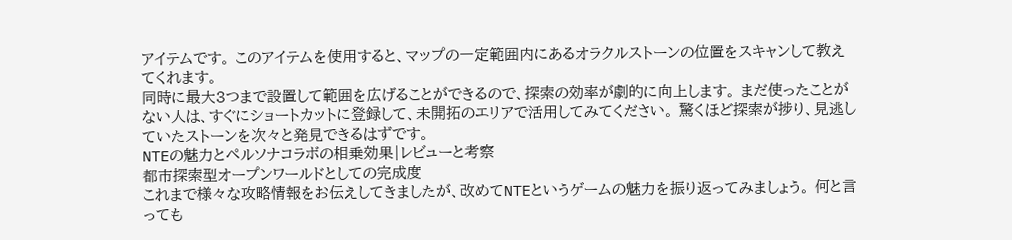アイテムです。 このアイテムを使用すると、マップの一定範囲内にあるオラクルストーンの位置をスキャンして教えてくれます。
同時に最大3つまで設置して範囲を広げることができるので、探索の効率が劇的に向上します。 まだ使ったことがない人は、すぐにショートカットに登録して、未開拓のエリアで活用してみてください。 驚くほど探索が捗り、見逃していたストーンを次々と発見できるはずです。
NTEの魅力とペルソナコラボの相乗効果|レビューと考察
都市探索型オープンワールドとしての完成度
これまで様々な攻略情報をお伝えしてきましたが、改めてNTEというゲームの魅力を振り返ってみましょう。 何と言っても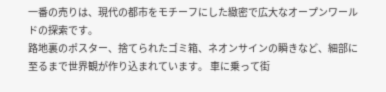一番の売りは、現代の都市をモチーフにした緻密で広大なオープンワールドの探索です。
路地裏のポスター、捨てられたゴミ箱、ネオンサインの瞬きなど、細部に至るまで世界観が作り込まれています。 車に乗って街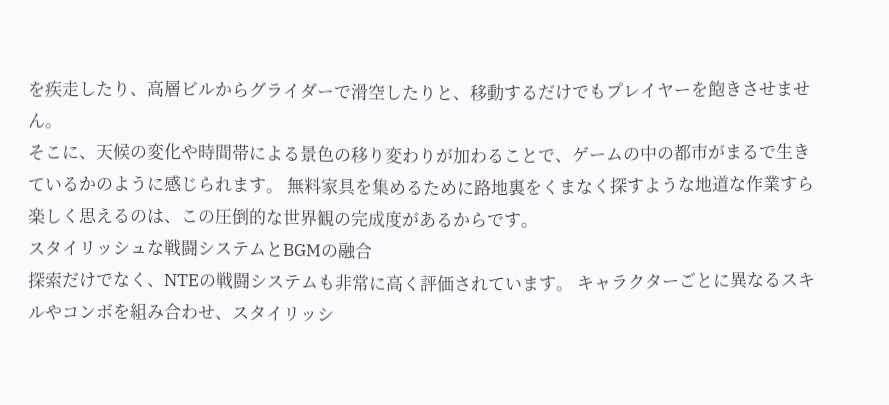を疾走したり、高層ビルからグライダーで滑空したりと、移動するだけでもプレイヤーを飽きさせません。
そこに、天候の変化や時間帯による景色の移り変わりが加わることで、ゲームの中の都市がまるで生きているかのように感じられます。 無料家具を集めるために路地裏をくまなく探すような地道な作業すら楽しく思えるのは、この圧倒的な世界観の完成度があるからです。
スタイリッシュな戦闘システムとBGMの融合
探索だけでなく、NTEの戦闘システムも非常に高く評価されています。 キャラクターごとに異なるスキルやコンボを組み合わせ、スタイリッシ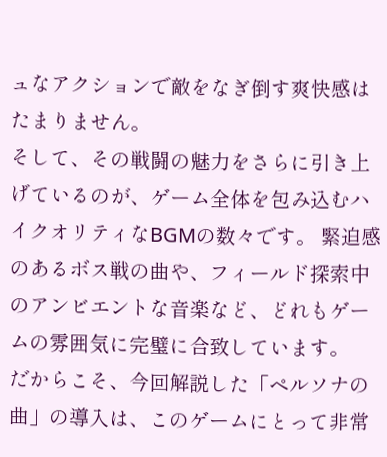ュなアクションで敵をなぎ倒す爽快感はたまりません。
そして、その戦闘の魅力をさらに引き上げているのが、ゲーム全体を包み込むハイクオリティなBGMの数々です。 緊迫感のあるボス戦の曲や、フィールド探索中のアンビエントな音楽など、どれもゲームの雰囲気に完璧に合致しています。
だからこそ、今回解説した「ペルソナの曲」の導入は、このゲームにとって非常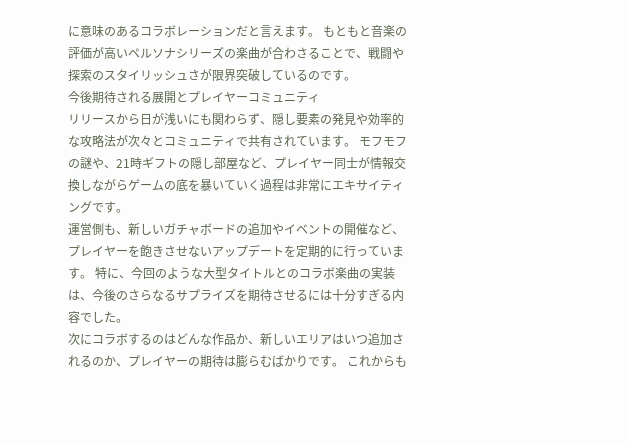に意味のあるコラボレーションだと言えます。 もともと音楽の評価が高いペルソナシリーズの楽曲が合わさることで、戦闘や探索のスタイリッシュさが限界突破しているのです。
今後期待される展開とプレイヤーコミュニティ
リリースから日が浅いにも関わらず、隠し要素の発見や効率的な攻略法が次々とコミュニティで共有されています。 モフモフの謎や、21時ギフトの隠し部屋など、プレイヤー同士が情報交換しながらゲームの底を暴いていく過程は非常にエキサイティングです。
運営側も、新しいガチャボードの追加やイベントの開催など、プレイヤーを飽きさせないアップデートを定期的に行っています。 特に、今回のような大型タイトルとのコラボ楽曲の実装は、今後のさらなるサプライズを期待させるには十分すぎる内容でした。
次にコラボするのはどんな作品か、新しいエリアはいつ追加されるのか、プレイヤーの期待は膨らむばかりです。 これからも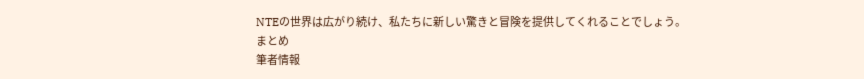NTEの世界は広がり続け、私たちに新しい驚きと冒険を提供してくれることでしょう。
まとめ
筆者情報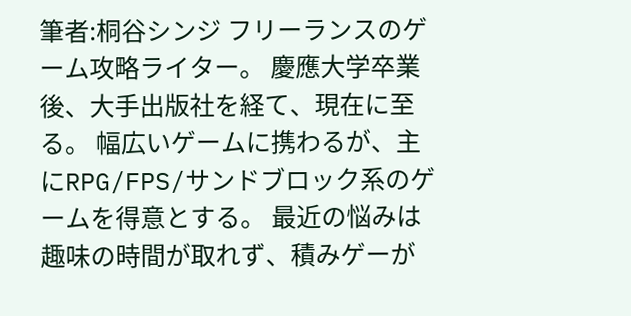筆者:桐谷シンジ フリーランスのゲーム攻略ライター。 慶應大学卒業後、大手出版社を経て、現在に至る。 幅広いゲームに携わるが、主にRPG/FPS/サンドブロック系のゲームを得意とする。 最近の悩みは趣味の時間が取れず、積みゲーが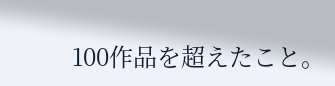100作品を超えたこと。